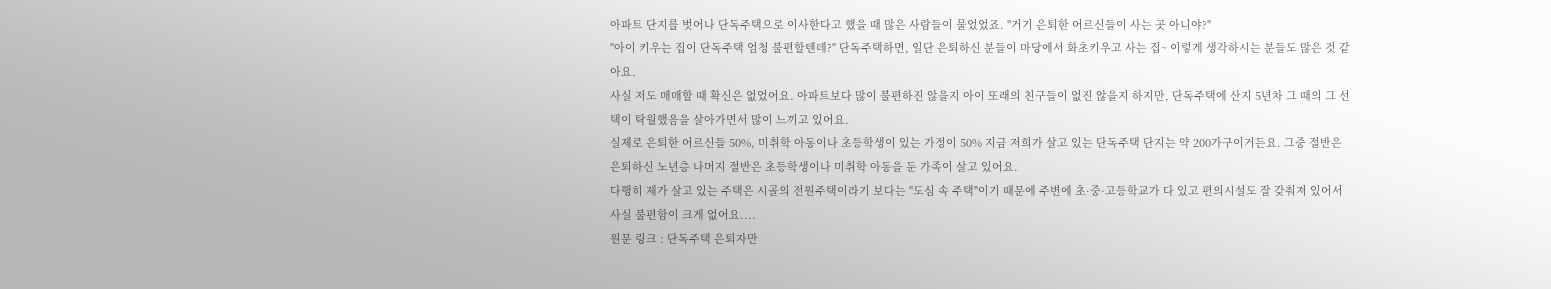아파트 단지를 벗어나 단독주택으로 이사한다고 했을 때 많은 사람들이 물었었죠. "거기 은퇴한 어르신들이 사는 곳 아니야?"
"아이 키우는 집이 단독주택 엄청 불편할텐데?" 단독주택하면, 일단 은퇴하신 분들이 마당에서 화초키우고 사는 집~ 이렇게 생각하시는 분들도 많은 것 같아요.
사실 저도 매매할 때 확신은 없었어요. 아파트보다 많이 불편하진 않을지 아이 또래의 친구들이 없진 않을지 하지만, 단독주택에 산지 5년차 그 때의 그 선택이 탁월했음을 살아가면서 많이 느끼고 있어요.
실제로 은퇴한 어르신들 50%, 미취학 아동이나 초등학생이 있는 가정이 50% 지금 저희가 살고 있는 단독주택 단지는 약 200가구이거든요. 그중 절반은 은퇴하신 노년층 나머지 절반은 초등학생이나 미취학 아동을 둔 가족이 살고 있어요.
다행히 제가 살고 있는 주택은 시골의 전원주택이라기 보다는 "도심 속 주택"이기 때문에 주변에 초·중·고등학교가 다 있고 편의시설도 잘 갖춰져 있어서 사실 불편함이 크게 없어요....
원문 링크 : 단독주택 은퇴자만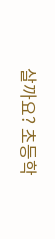살까요? 초등학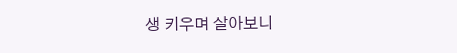생 키우며 살아보니